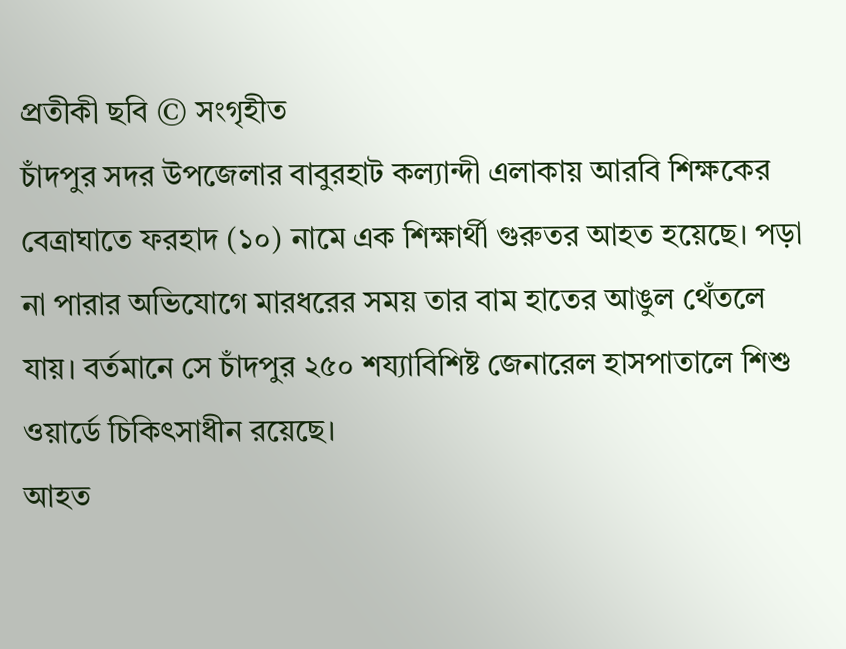প্রতীকী ছবি © সংগৃহীত
চাঁদপুর সদর উপজেলার বাবুরহাট কল্যান্দী এলাকায় আরবি শিক্ষকের বেত্রাঘাতে ফরহাদ (১০) নামে এক শিক্ষার্থী গুরুতর আহত হয়েছে। পড়া না পারার অভিযোগে মারধরের সময় তার বাম হাতের আঙুল থেঁতলে যায়। বর্তমানে সে চাঁদপুর ২৫০ শয্যাবিশিষ্ট জেনারেল হাসপাতালে শিশু ওয়ার্ডে চিকিৎসাধীন রয়েছে।
আহত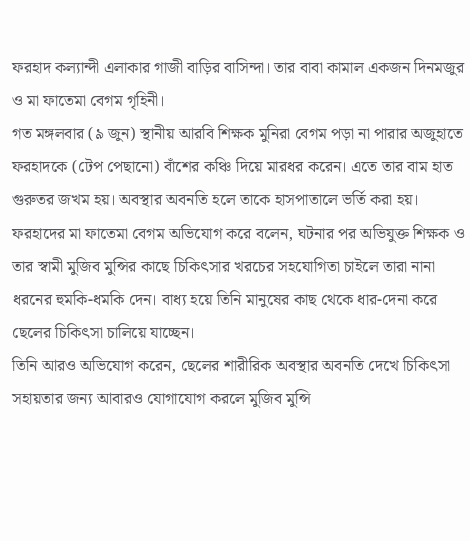ফরহাদ কল্যান্দী এলাকার গাজী বাড়ির বাসিন্দা। তার বাবা কামাল একজন দিনমজুর ও মা ফাতেমা বেগম গৃহিনী।
গত মঙ্গলবার (৯ জুন) স্থানীয় আরবি শিক্ষক মুনিরা বেগম পড়া না পারার অজুহাতে ফরহাদকে (টেপ পেছানো) বাঁশের কঞ্চি দিয়ে মারধর করেন। এতে তার বাম হাত গুরুতর জখম হয়। অবস্থার অবনতি হলে তাকে হাসপাতালে ভর্তি করা হয়।
ফরহাদের মা ফাতেমা বেগম অভিযোগ করে বলেন, ঘটনার পর অভিযুক্ত শিক্ষক ও তার স্বামী মুজিব মুন্সির কাছে চিকিৎসার খরচের সহযোগিতা চাইলে তারা নানা ধরনের হুমকি-ধমকি দেন। বাধ্য হয়ে তিনি মানুষের কাছ থেকে ধার-দেনা করে ছেলের চিকিৎসা চালিয়ে যাচ্ছেন।
তিনি আরও অভিযোগ করেন, ছেলের শারীরিক অবস্থার অবনতি দেখে চিকিৎসা সহায়তার জন্য আবারও যোগাযোগ করলে মুজিব মুন্সি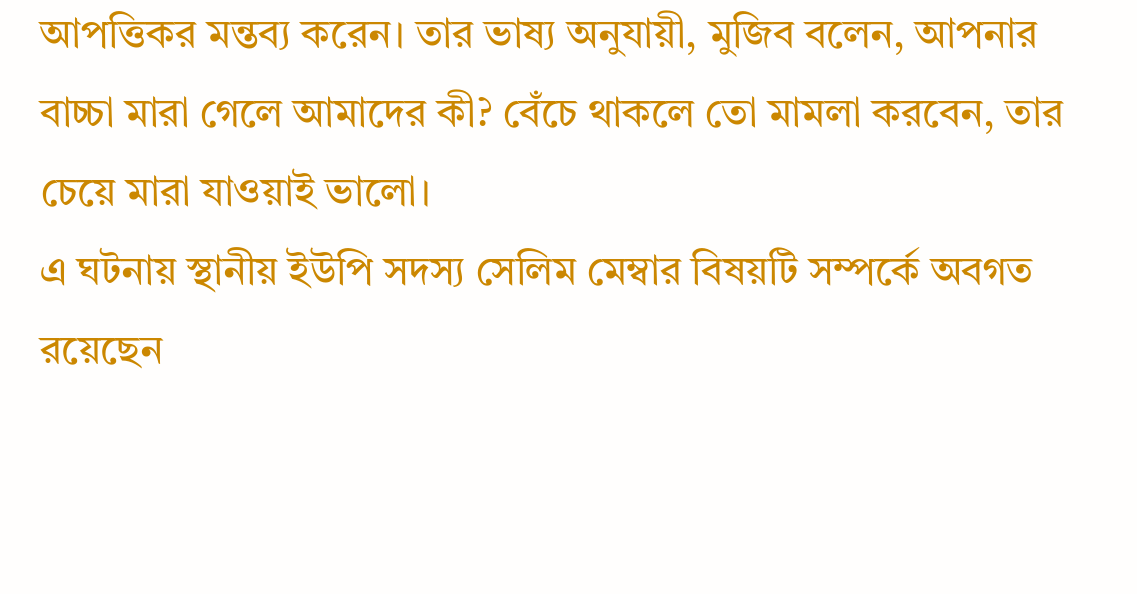আপত্তিকর মন্তব্য করেন। তার ভাষ্য অনুযায়ী, মুজিব বলেন, আপনার বাচ্চা মারা গেলে আমাদের কী? বেঁচে থাকলে তো মামলা করবেন, তার চেয়ে মারা যাওয়াই ভালো।
এ ঘটনায় স্থানীয় ইউপি সদস্য সেলিম মেম্বার বিষয়টি সম্পর্কে অবগত রয়েছেন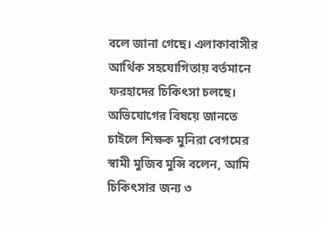বলে জানা গেছে। এলাকাবাসীর আর্থিক সহযোগিতায় বর্তমানে ফরহাদের চিকিৎসা চলছে।
অভিযোগের বিষয়ে জানতে চাইলে শিক্ষক মুনিরা বেগমের স্বামী মুজিব মুন্সি বলেন, আমি চিকিৎসার জন্য ৩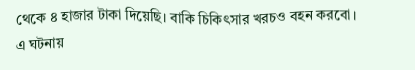থেকে ৪ হাজার টাকা দিয়েছি। বাকি চিকিৎসার খরচও বহন করবো।
এ ঘটনায়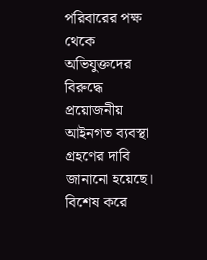পরিবারের পক্ষ থেকে অভিযুক্তদের বিরুদ্ধে প্রয়োজনীয় আইনগত ব্যবস্থা গ্রহণের দাবি জানানো হয়েছে। বিশেষ করে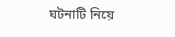ঘটনাটি নিয়ে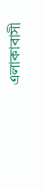এলাকাবাসী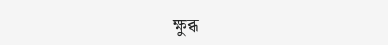ক্ষুব্ধ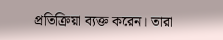প্রতিক্রিয়া ব্যক্ত করেন। তারা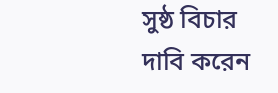সুষ্ঠ বিচার দাবি করেন